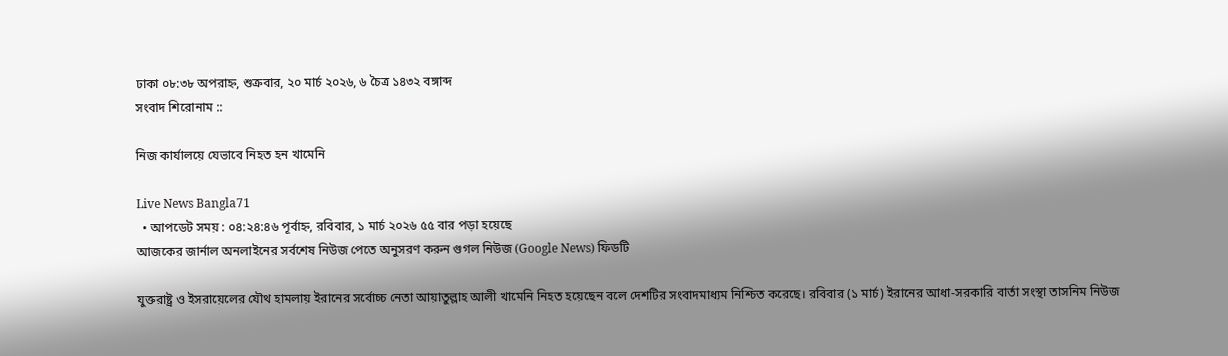ঢাকা ০৮:৩৮ অপরাহ্ন, শুক্রবার, ২০ মার্চ ২০২৬, ৬ চৈত্র ১৪৩২ বঙ্গাব্দ
সংবাদ শিরোনাম ::

নিজ কার্যালয়ে যেভাবে নিহত হন খামেনি

Live News Bangla71
  • আপডেট সময় : ০৪:২৪:৪৬ পূর্বাহ্ন, রবিবার, ১ মার্চ ২০২৬ ৫৫ বার পড়া হয়েছে
আজকের জার্নাল অনলাইনের সর্বশেষ নিউজ পেতে অনুসরণ করুন গুগল নিউজ (Google News) ফিডটি

যুক্তরাষ্ট্র ও ইসরায়েলের যৌথ হামলায় ইরানের সর্বোচ্চ নেতা আয়াতুল্লাহ আলী খামেনি নিহত হয়েছেন বলে দেশটির সংবাদমাধ্যম নিশ্চিত করেছে। রবিবার (১ মার্চ) ইরানের আধা-সরকারি বার্তা সংস্থা তাসনিম নিউজ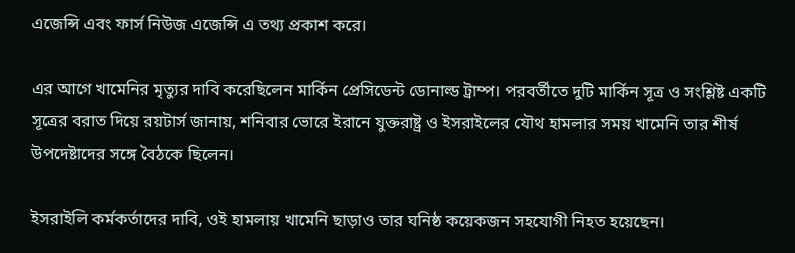এজেন্সি এবং ফার্স নিউজ এজেন্সি এ তথ্য প্রকাশ করে।

এর আগে খামেনির মৃত্যুর দাবি করেছিলেন মার্কিন প্রেসিডেন্ট ডোনাল্ড ট্রাম্প। পরবর্তীতে দুটি মার্কিন সূত্র ও সংশ্লিষ্ট একটি সূত্রের বরাত দিয়ে রয়টার্স জানায়, শনিবার ভোরে ইরানে যুক্তরাষ্ট্র ও ইসরাইলের যৌথ হামলার সময় খামেনি তার শীর্ষ উপদেষ্টাদের সঙ্গে বৈঠকে ছিলেন।

ইসরাইলি কর্মকর্তাদের দাবি, ওই হামলায় খামেনি ছাড়াও তার ঘনিষ্ঠ কয়েকজন সহযোগী নিহত হয়েছেন।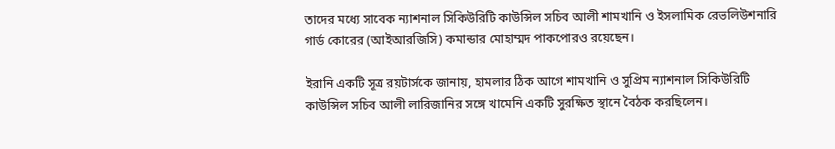তাদের মধ্যে সাবেক ন্যাশনাল সিকিউরিটি কাউন্সিল সচিব আলী শামখানি ও ইসলামিক রেভলিউশনারি গার্ড কোরের (আইআরজিসি) কমান্ডার মোহাম্মদ পাকপোরও রয়েছেন।

ইরানি একটি সূত্র রয়টার্সকে জানায়, হামলার ঠিক আগে শামখানি ও সুপ্রিম ন্যাশনাল সিকিউরিটি কাউন্সিল সচিব আলী লারিজানির সঙ্গে খামেনি একটি সুরক্ষিত স্থানে বৈঠক করছিলেন।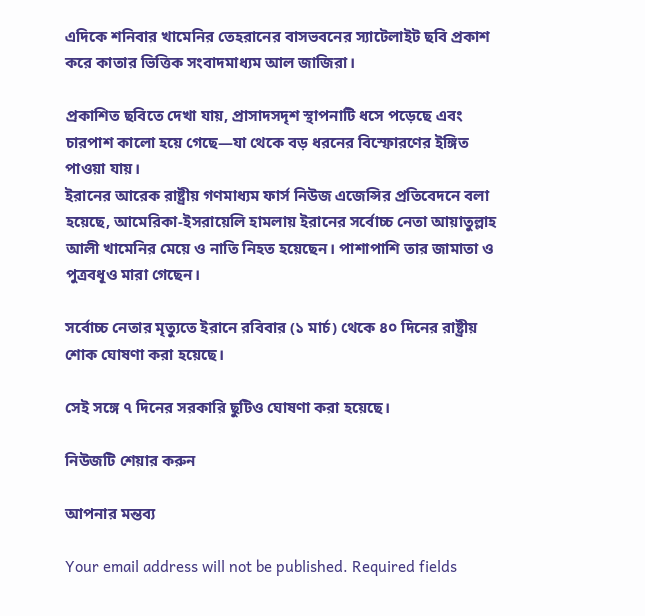এদিকে শনিবার খামেনির তেহরানের বাসভবনের স্যাটেলাইট ছবি প্রকাশ করে কাতার ভিত্তিক সংবাদমাধ্যম আল জাজিরা।

প্রকাশিত ছবিতে দেখা যায়, প্রাসাদসদৃশ স্থাপনাটি ধসে পড়েছে এবং চারপাশ কালো হয়ে গেছে—যা থেকে বড় ধরনের বিস্ফোরণের ইঙ্গিত পাওয়া যায়।
ইরানের আরেক রাষ্ট্রীয় গণমাধ্যম ফার্স নিউজ এজেন্সির প্রতিবেদনে বলা হয়েছে, আমেরিকা-ইসরায়েলি হামলায় ইরানের সর্বোচ্চ নেতা আয়াতুল্লাহ আলী খামেনির মেয়ে ও নাতি নিহত হয়েছেন। পাশাপাশি তার জামাতা ও পুত্রবধূও মারা গেছেন।

সর্বোচ্চ নেতার মৃত্যুতে ইরানে রবিবার (১ মার্চ) থেকে ৪০ দিনের রাষ্ট্রীয় শোক ঘোষণা করা হয়েছে।

সেই সঙ্গে ৭ দিনের সরকারি ছুটিও ঘোষণা করা হয়েছে।

নিউজটি শেয়ার করুন

আপনার মন্তব্য

Your email address will not be published. Required fields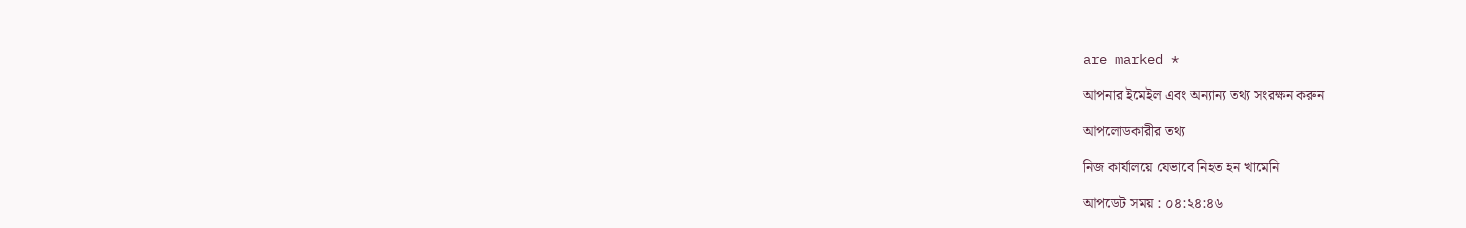are marked *

আপনার ইমেইল এবং অন্যান্য তথ্য সংরক্ষন করুন

আপলোডকারীর তথ্য

নিজ কার্যালয়ে যেভাবে নিহত হন খামেনি

আপডেট সময় : ০৪:২৪:৪৬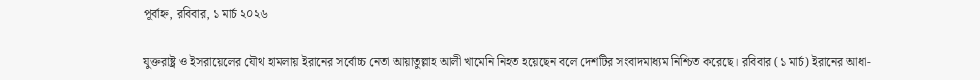পূর্বাহ্ন, রবিবার, ১ মার্চ ২০২৬

যুক্তরাষ্ট্র ও ইসরায়েলের যৌথ হামলায় ইরানের সর্বোচ্চ নেতা আয়াতুল্লাহ আলী খামেনি নিহত হয়েছেন বলে দেশটির সংবাদমাধ্যম নিশ্চিত করেছে। রবিবার (১ মার্চ) ইরানের আধা-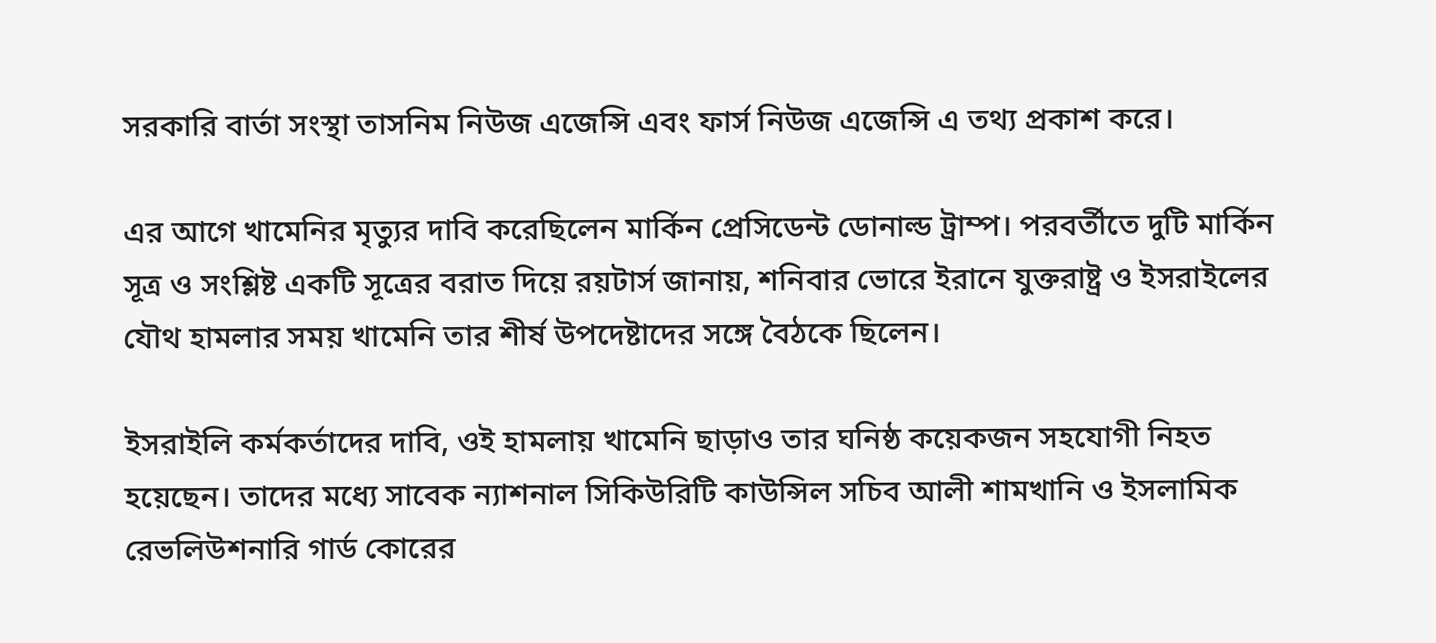সরকারি বার্তা সংস্থা তাসনিম নিউজ এজেন্সি এবং ফার্স নিউজ এজেন্সি এ তথ্য প্রকাশ করে।

এর আগে খামেনির মৃত্যুর দাবি করেছিলেন মার্কিন প্রেসিডেন্ট ডোনাল্ড ট্রাম্প। পরবর্তীতে দুটি মার্কিন সূত্র ও সংশ্লিষ্ট একটি সূত্রের বরাত দিয়ে রয়টার্স জানায়, শনিবার ভোরে ইরানে যুক্তরাষ্ট্র ও ইসরাইলের যৌথ হামলার সময় খামেনি তার শীর্ষ উপদেষ্টাদের সঙ্গে বৈঠকে ছিলেন।

ইসরাইলি কর্মকর্তাদের দাবি, ওই হামলায় খামেনি ছাড়াও তার ঘনিষ্ঠ কয়েকজন সহযোগী নিহত হয়েছেন। তাদের মধ্যে সাবেক ন্যাশনাল সিকিউরিটি কাউন্সিল সচিব আলী শামখানি ও ইসলামিক রেভলিউশনারি গার্ড কোরের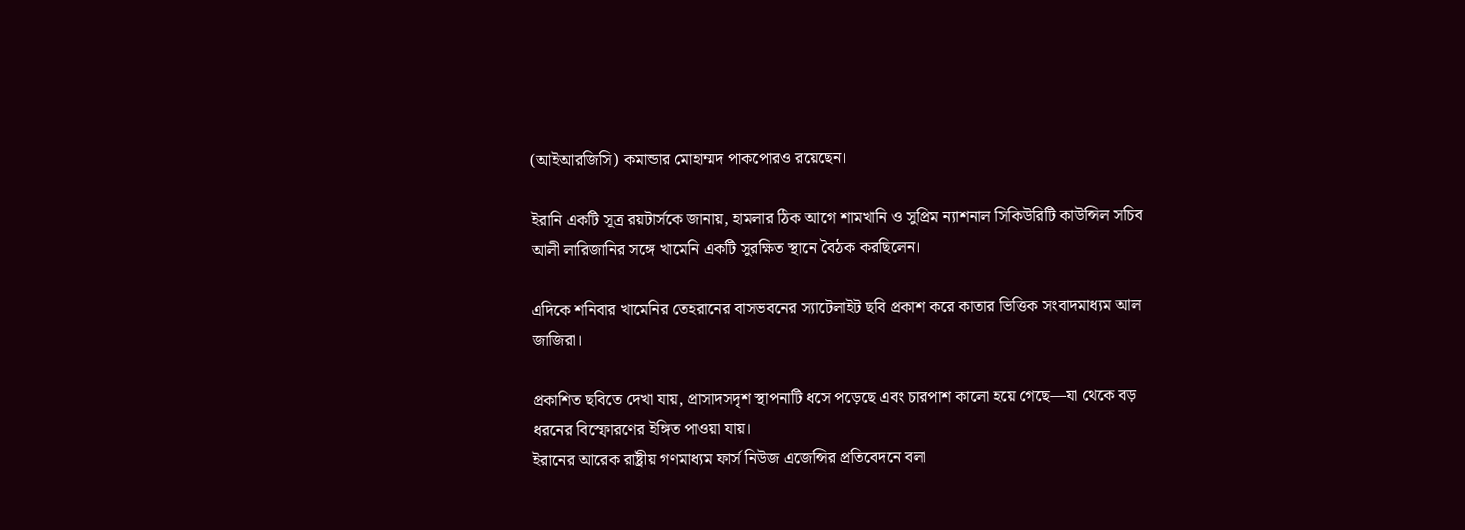(আইআরজিসি) কমান্ডার মোহাম্মদ পাকপোরও রয়েছেন।

ইরানি একটি সূত্র রয়টার্সকে জানায়, হামলার ঠিক আগে শামখানি ও সুপ্রিম ন্যাশনাল সিকিউরিটি কাউন্সিল সচিব আলী লারিজানির সঙ্গে খামেনি একটি সুরক্ষিত স্থানে বৈঠক করছিলেন।

এদিকে শনিবার খামেনির তেহরানের বাসভবনের স্যাটেলাইট ছবি প্রকাশ করে কাতার ভিত্তিক সংবাদমাধ্যম আল জাজিরা।

প্রকাশিত ছবিতে দেখা যায়, প্রাসাদসদৃশ স্থাপনাটি ধসে পড়েছে এবং চারপাশ কালো হয়ে গেছে—যা থেকে বড় ধরনের বিস্ফোরণের ইঙ্গিত পাওয়া যায়।
ইরানের আরেক রাষ্ট্রীয় গণমাধ্যম ফার্স নিউজ এজেন্সির প্রতিবেদনে বলা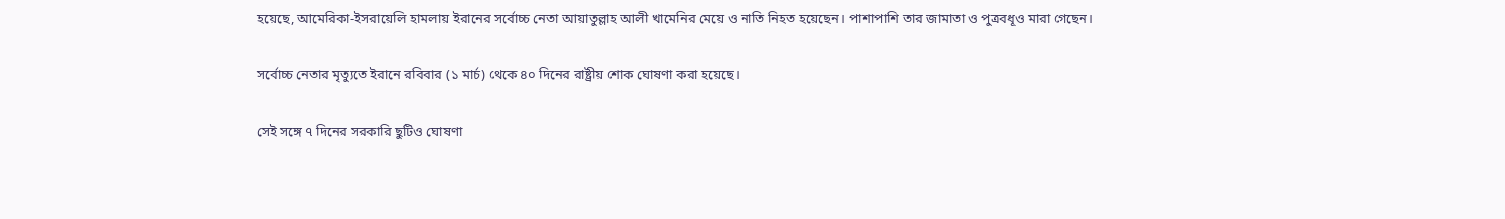হয়েছে, আমেরিকা-ইসরায়েলি হামলায় ইরানের সর্বোচ্চ নেতা আয়াতুল্লাহ আলী খামেনির মেয়ে ও নাতি নিহত হয়েছেন। পাশাপাশি তার জামাতা ও পুত্রবধূও মারা গেছেন।

সর্বোচ্চ নেতার মৃত্যুতে ইরানে রবিবার (১ মার্চ) থেকে ৪০ দিনের রাষ্ট্রীয় শোক ঘোষণা করা হয়েছে।

সেই সঙ্গে ৭ দিনের সরকারি ছুটিও ঘোষণা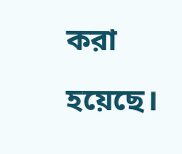করা হয়েছে।